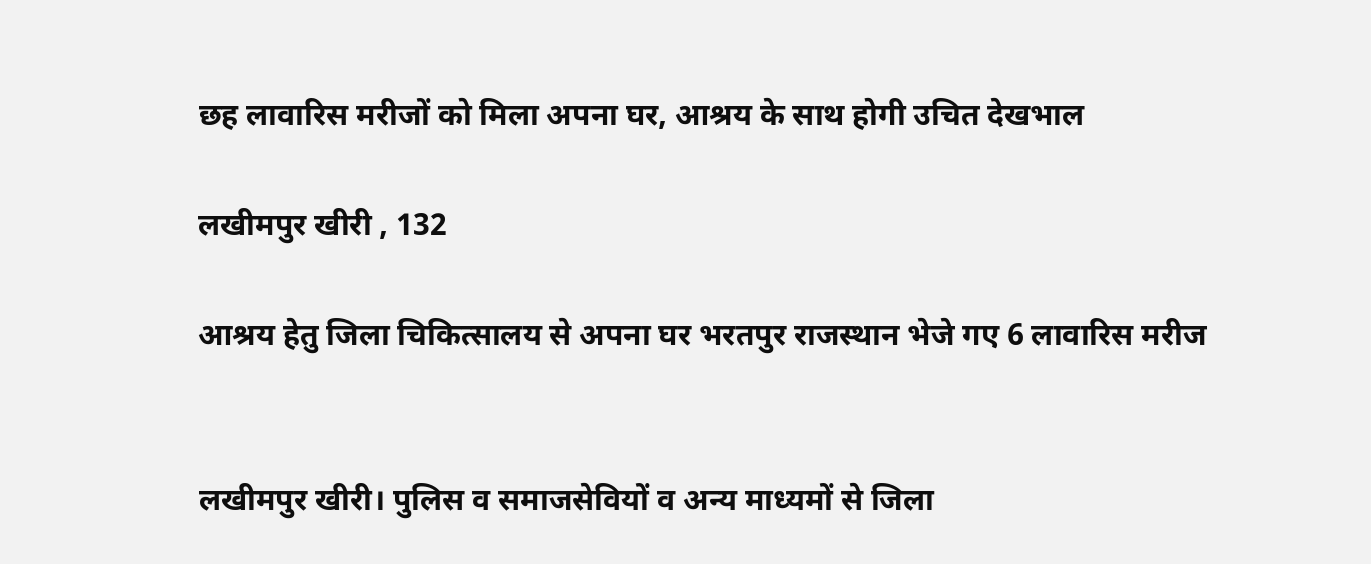छह लावारिस मरीजों को मिला अपना घर, आश्रय के साथ होगी उचित देखभाल

लखीमपुर खीरी , 132

आश्रय हेतु जिला चिकित्सालय से अपना घर भरतपुर राजस्थान भेजे गए 6 लावारिस मरीज


लखीमपुर खीरी। पुलिस व समाजसेवियों व अन्य माध्यमों से जिला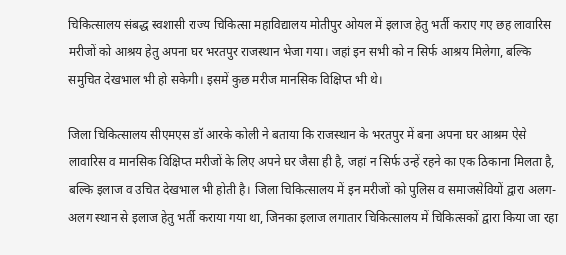चिकित्सालय संबद्ध स्वशासी राज्य चिकित्सा महाविद्यालय मोतीपुर ओयल में इलाज हेतु भर्ती कराए गए छह लावारिस मरीजों को आश्रय हेतु अपना घर भरतपुर राजस्थान भेजा गया। जहां इन सभी को न सिर्फ आश्रय मिलेगा, बल्कि समुचित देखभाल भी हो सकेगी। इसमें कुछ मरीज मानसिक विक्षिप्त भी थे।

जिला चिकित्सालय सीएमएस डॉ आरके कोली ने बताया कि राजस्थान के भरतपुर में बना अपना घर आश्रम ऐसे लावारिस व मानसिक विक्षिप्त मरीजों के लिए अपने घर जैसा ही है, जहां न सिर्फ उन्हें रहने का एक ठिकाना मिलता है, बल्कि इलाज व उचित देखभाल भी होती है। जिला चिकित्सालय में इन मरीजों को पुलिस व समाजसेवियों द्वारा अलग-अलग स्थान से इलाज हेतु भर्ती कराया गया था, जिनका इलाज लगातार चिकित्सालय में चिकित्सकों द्वारा किया जा रहा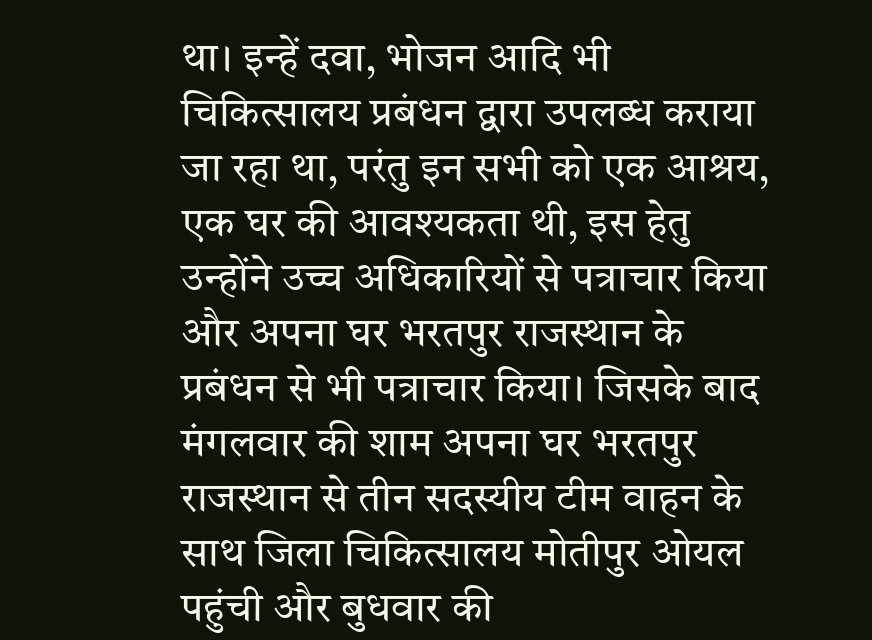था। इन्हें दवा, भोजन आदि भी चिकित्सालय प्रबंधन द्वारा उपलब्ध कराया जा रहा था, परंतु इन सभी को एक आश्रय, एक घर की आवश्यकता थी, इस हेतु उन्होंने उच्च अधिकारियों से पत्राचार किया और अपना घर भरतपुर राजस्थान के प्रबंधन से भी पत्राचार किया। जिसके बाद मंगलवार की शाम अपना घर भरतपुर राजस्थान से तीन सदस्यीय टीम वाहन के साथ जिला चिकित्सालय मोतीपुर ओयल पहुंची और बुधवार की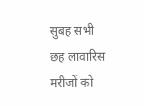सुबह सभी छह लावारिस मरीजों को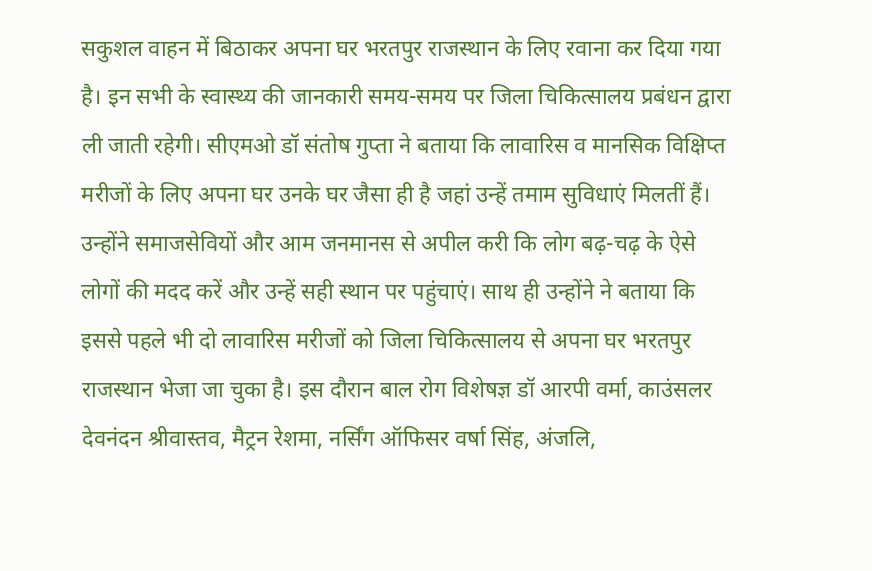सकुशल वाहन में बिठाकर अपना घर भरतपुर राजस्थान के लिए रवाना कर दिया गया है। इन सभी के स्वास्थ्य की जानकारी समय-समय पर जिला चिकित्सालय प्रबंधन द्वारा ली जाती रहेगी। सीएमओ डॉ संतोष गुप्ता ने बताया कि लावारिस व मानसिक विक्षिप्त मरीजों के लिए अपना घर उनके घर जैसा ही है जहां उन्हें तमाम सुविधाएं मिलतीं हैं। उन्होंने समाजसेवियों और आम जनमानस से अपील करी कि लोग बढ़-चढ़ के ऐसे लोगों की मदद करें और उन्हें सही स्थान पर पहुंचाएं। साथ ही उन्होंने ने बताया कि इससे पहले भी दो लावारिस मरीजों को जिला चिकित्सालय से अपना घर भरतपुर राजस्थान भेजा जा चुका है। इस दौरान बाल रोग विशेषज्ञ डॉ आरपी वर्मा, काउंसलर देवनंदन श्रीवास्तव, मैट्रन रेशमा, नर्सिंग ऑफिसर वर्षा सिंह, अंजलि,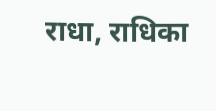राधा, राधिका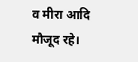व मीरा आदि मौजूद रहे।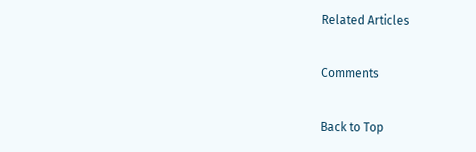Related Articles

Comments

Back to Top